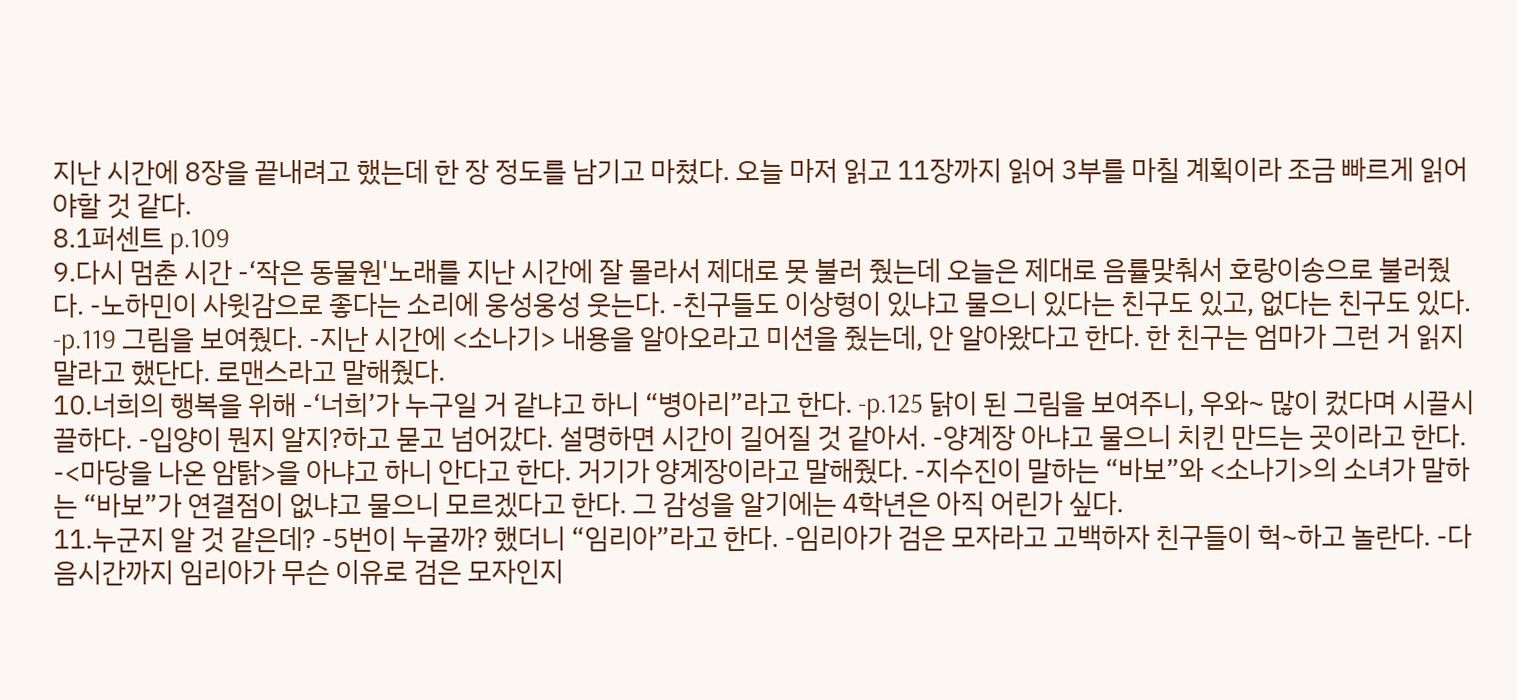지난 시간에 8장을 끝내려고 했는데 한 장 정도를 남기고 마쳤다. 오늘 마저 읽고 11장까지 읽어 3부를 마칠 계획이라 조금 빠르게 읽어야할 것 같다.
8.1퍼센트 p.109
9.다시 멈춘 시간 -‘작은 동물원'노래를 지난 시간에 잘 몰라서 제대로 못 불러 줬는데 오늘은 제대로 음률맞춰서 호랑이송으로 불러줬다. -노하민이 사윗감으로 좋다는 소리에 웅성웅성 웃는다. -친구들도 이상형이 있냐고 물으니 있다는 친구도 있고, 없다는 친구도 있다. -p.119 그림을 보여줬다. -지난 시간에 <소나기> 내용을 알아오라고 미션을 줬는데, 안 알아왔다고 한다. 한 친구는 엄마가 그런 거 읽지 말라고 했단다. 로맨스라고 말해줬다.
10.너희의 행복을 위해 -‘너희’가 누구일 거 같냐고 하니 “병아리”라고 한다. -p.125 닭이 된 그림을 보여주니, 우와~ 많이 컸다며 시끌시끌하다. -입양이 뭔지 알지?하고 묻고 넘어갔다. 설명하면 시간이 길어질 것 같아서. -양계장 아냐고 물으니 치킨 만드는 곳이라고 한다. -<마당을 나온 암탉>을 아냐고 하니 안다고 한다. 거기가 양계장이라고 말해줬다. -지수진이 말하는 “바보”와 <소나기>의 소녀가 말하는 “바보”가 연결점이 없냐고 물으니 모르겠다고 한다. 그 감성을 알기에는 4학년은 아직 어린가 싶다.
11.누군지 알 것 같은데? -5번이 누굴까? 했더니 “임리아”라고 한다. -임리아가 검은 모자라고 고백하자 친구들이 헉~하고 놀란다. -다음시간까지 임리아가 무슨 이유로 검은 모자인지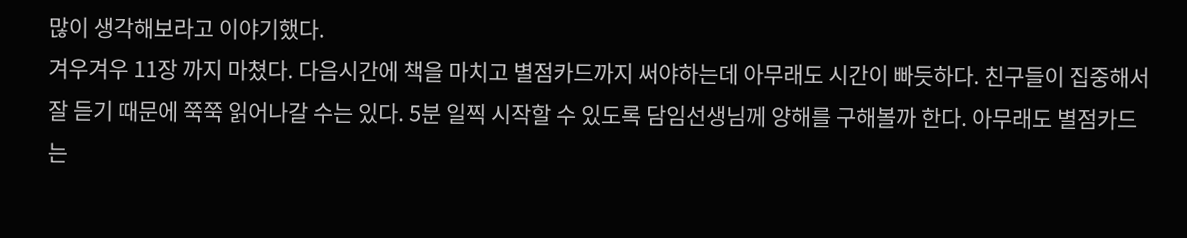많이 생각해보라고 이야기했다.
겨우겨우 11장 까지 마쳤다. 다음시간에 책을 마치고 별점카드까지 써야하는데 아무래도 시간이 빠듯하다. 친구들이 집중해서 잘 듣기 때문에 쭉쭉 읽어나갈 수는 있다. 5분 일찍 시작할 수 있도록 담임선생님께 양해를 구해볼까 한다. 아무래도 별점카드는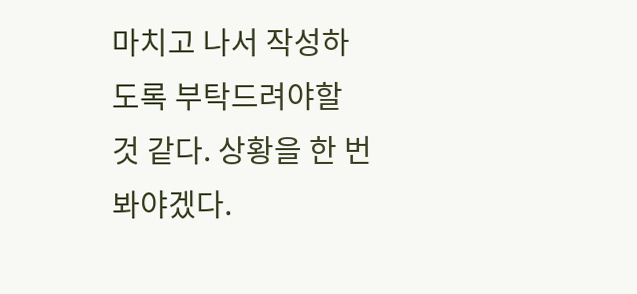마치고 나서 작성하도록 부탁드려야할 것 같다. 상황을 한 번 봐야겠다.